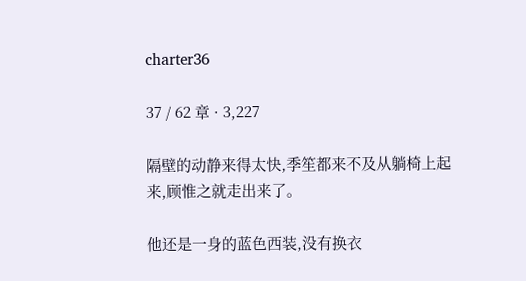charter36

37 / 62 章 · 3,227

隔壁的动静来得太快,季笙都来不及从躺椅上起来,顾惟之就走出来了。

他还是一身的蓝色西装,没有换衣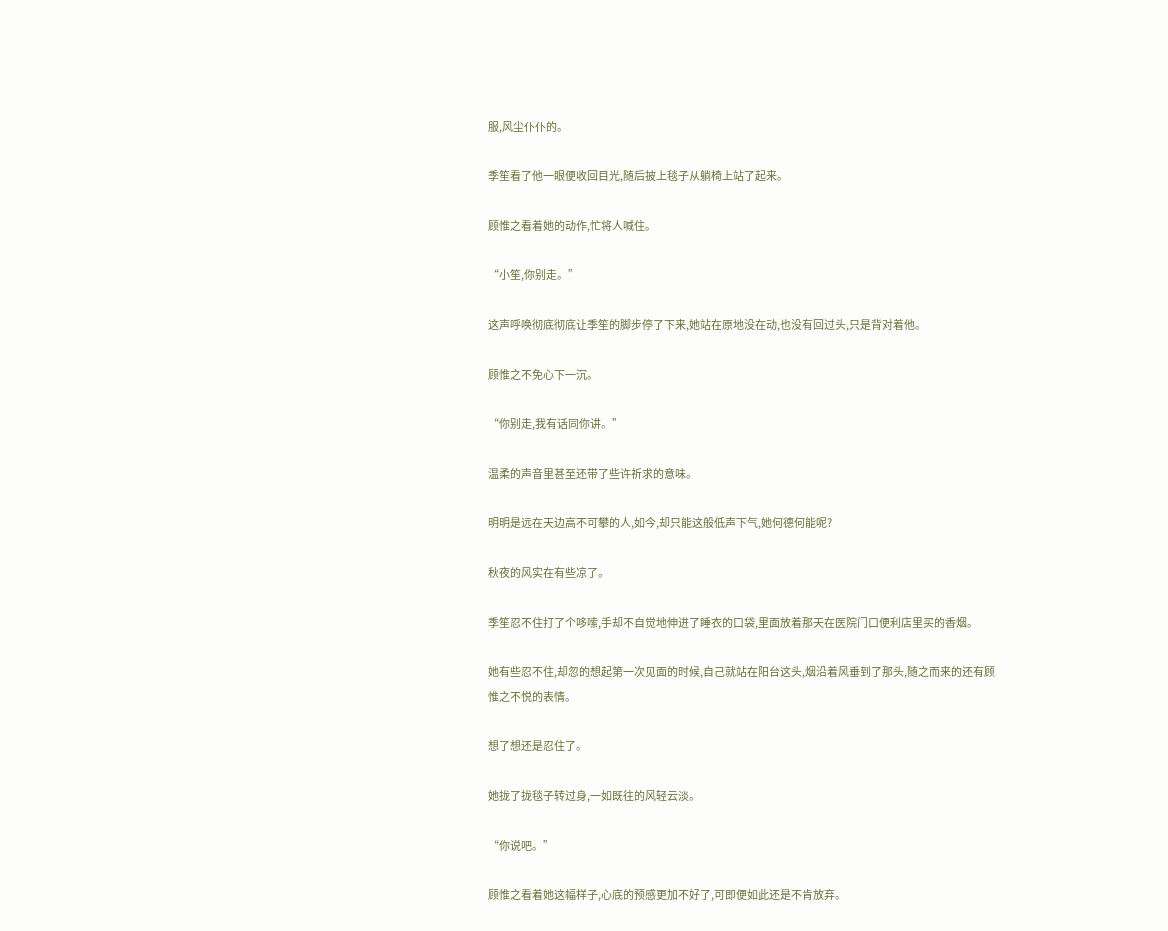服,风尘仆仆的。

季笙看了他一眼便收回目光,随后披上毯子从躺椅上站了起来。

顾惟之看着她的动作,忙将人喊住。

“小笙,你别走。”

这声呼唤彻底彻底让季笙的脚步停了下来,她站在原地没在动,也没有回过头,只是背对着他。

顾惟之不免心下一沉。

“你别走,我有话同你讲。”

温柔的声音里甚至还带了些许祈求的意味。

明明是远在天边高不可攀的人,如今,却只能这般低声下气,她何德何能呢?

秋夜的风实在有些凉了。

季笙忍不住打了个哆嗦,手却不自觉地伸进了睡衣的口袋,里面放着那天在医院门口便利店里买的香烟。

她有些忍不住,却忽的想起第一次见面的时候,自己就站在阳台这头,烟沿着风垂到了那头,随之而来的还有顾惟之不悦的表情。

想了想还是忍住了。

她拢了拢毯子转过身,一如既往的风轻云淡。

“你说吧。”

顾惟之看着她这幅样子,心底的预感更加不好了,可即便如此还是不肯放弃。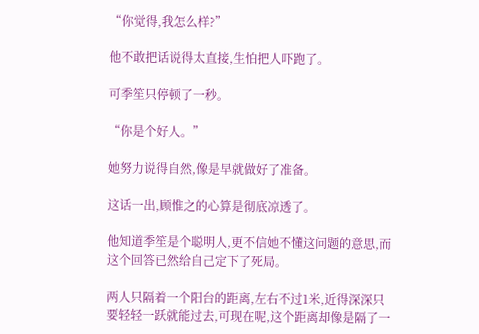“你觉得,我怎么样?”

他不敢把话说得太直接,生怕把人吓跑了。

可季笙只停顿了一秒。

“你是个好人。”

她努力说得自然,像是早就做好了准备。

这话一出,顾惟之的心算是彻底凉透了。

他知道季笙是个聪明人,更不信她不懂这问题的意思,而这个回答已然给自己定下了死局。

两人只隔着一个阳台的距离,左右不过1米,近得深深只要轻轻一跃就能过去,可现在呢,这个距离却像是隔了一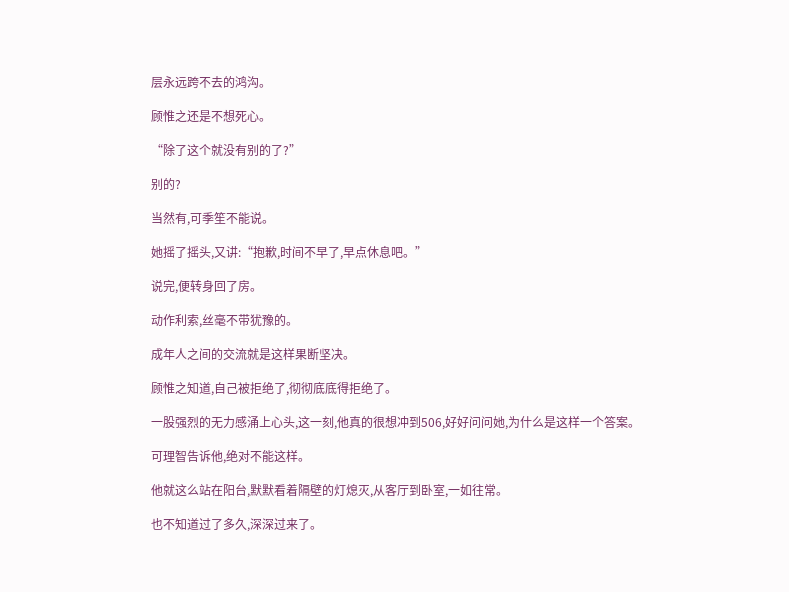层永远跨不去的鸿沟。

顾惟之还是不想死心。

“除了这个就没有别的了?”

别的?

当然有,可季笙不能说。

她摇了摇头,又讲:“抱歉,时间不早了,早点休息吧。”

说完,便转身回了房。

动作利索,丝毫不带犹豫的。

成年人之间的交流就是这样果断坚决。

顾惟之知道,自己被拒绝了,彻彻底底得拒绝了。

一股强烈的无力感涌上心头,这一刻,他真的很想冲到506,好好问问她,为什么是这样一个答案。

可理智告诉他,绝对不能这样。

他就这么站在阳台,默默看着隔壁的灯熄灭,从客厅到卧室,一如往常。

也不知道过了多久,深深过来了。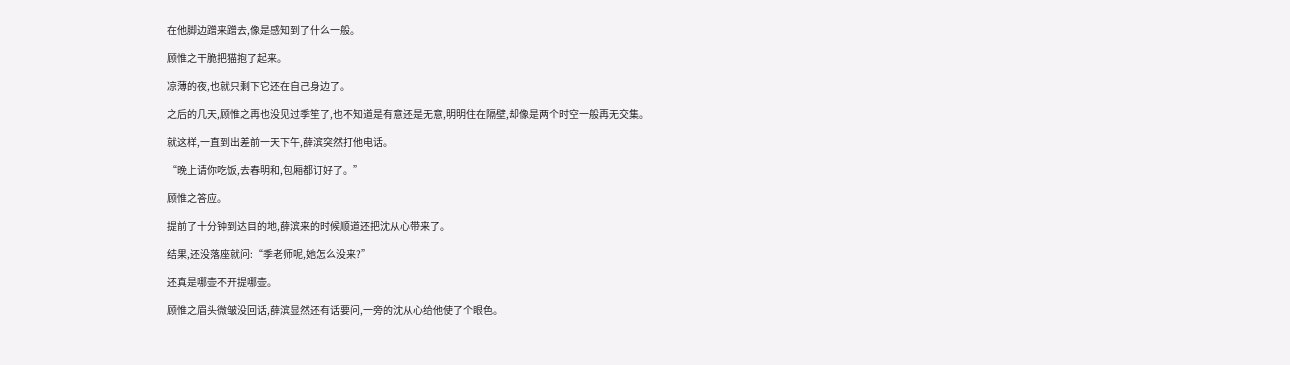在他脚边蹭来蹭去,像是感知到了什么一般。

顾惟之干脆把猫抱了起来。

凉薄的夜,也就只剩下它还在自己身边了。

之后的几天,顾惟之再也没见过季笙了,也不知道是有意还是无意,明明住在隔壁,却像是两个时空一般再无交集。

就这样,一直到出差前一天下午,薛滨突然打他电话。

“晚上请你吃饭,去春明和,包厢都订好了。”

顾惟之答应。

提前了十分钟到达目的地,薛滨来的时候顺道还把沈从心带来了。

结果,还没落座就问:“季老师呢,她怎么没来?”

还真是哪壶不开提哪壶。

顾惟之眉头微皱没回话,薛滨显然还有话要问,一旁的沈从心给他使了个眼色。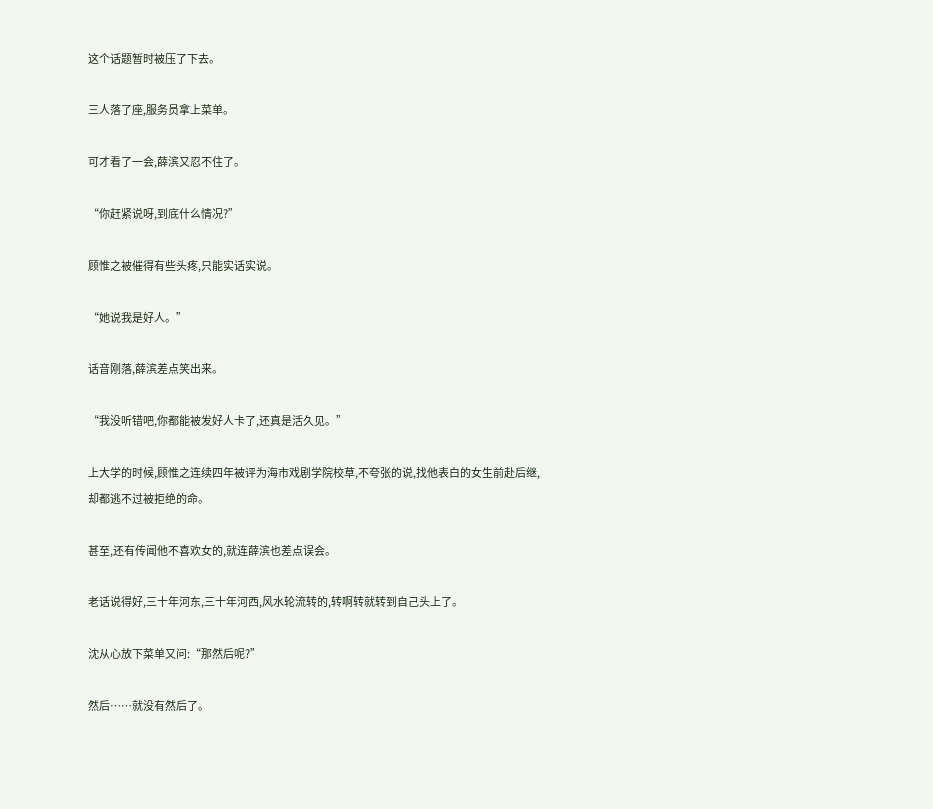这个话题暂时被压了下去。

三人落了座,服务员拿上菜单。

可才看了一会,薛滨又忍不住了。

“你赶紧说呀,到底什么情况?”

顾惟之被催得有些头疼,只能实话实说。

“她说我是好人。”

话音刚落,薛滨差点笑出来。

“我没听错吧,你都能被发好人卡了,还真是活久见。”

上大学的时候,顾惟之连续四年被评为海市戏剧学院校草,不夸张的说,找他表白的女生前赴后继,却都逃不过被拒绝的命。

甚至,还有传闻他不喜欢女的,就连薛滨也差点误会。

老话说得好,三十年河东,三十年河西,风水轮流转的,转啊转就转到自己头上了。

沈从心放下菜单又问:“那然后呢?”

然后……就没有然后了。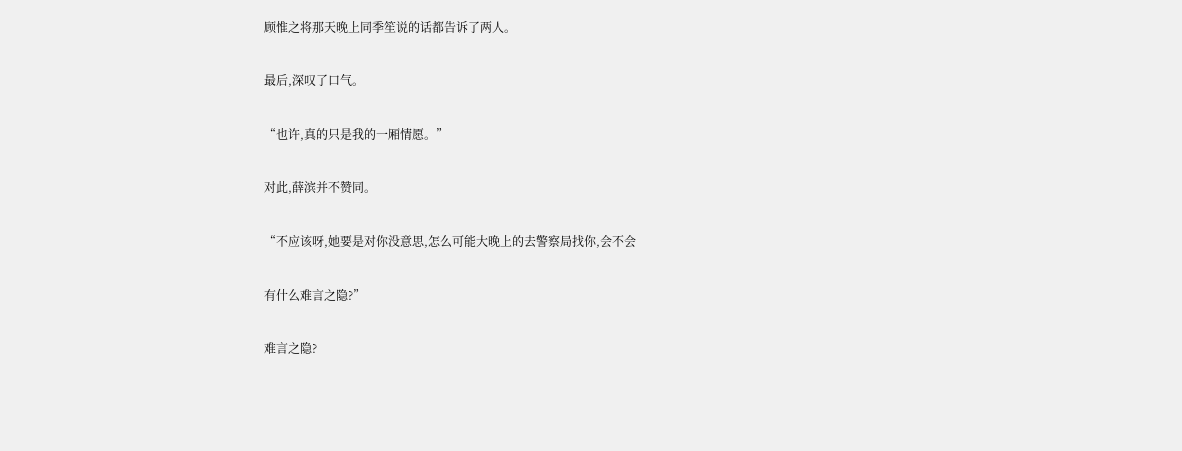顾惟之将那天晚上同季笙说的话都告诉了两人。

最后,深叹了口气。

“也许,真的只是我的一厢情愿。”

对此,薛滨并不赞同。

“不应该呀,她要是对你没意思,怎么可能大晚上的去警察局找你,会不会

有什么难言之隐?”

难言之隐?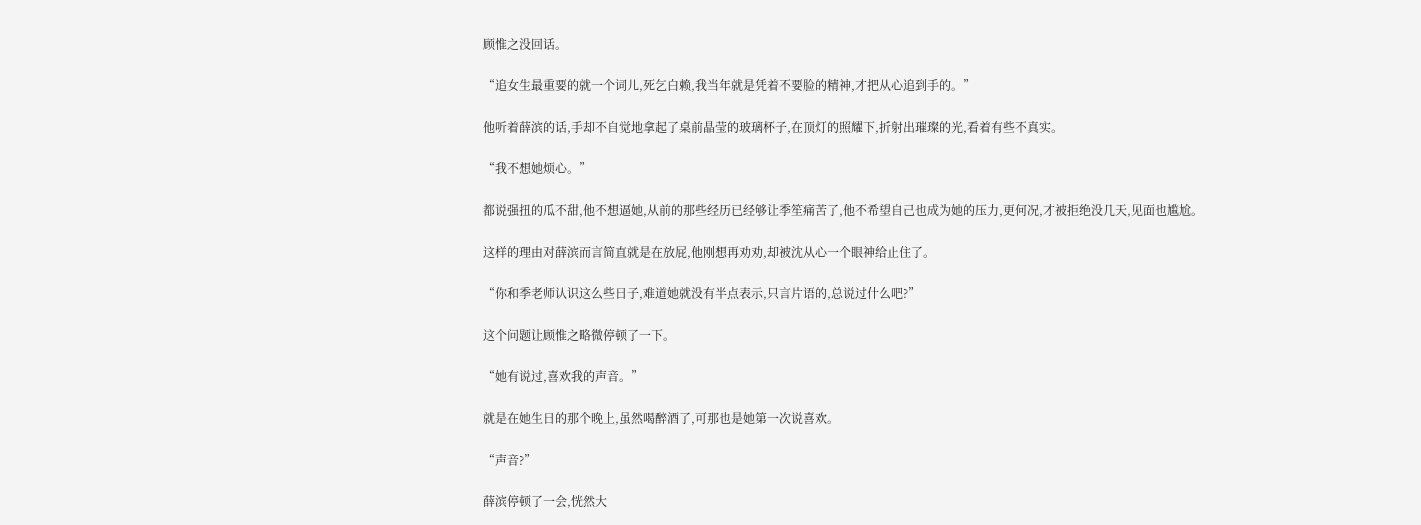顾惟之没回话。

“追女生最重要的就一个词儿,死乞白赖,我当年就是凭着不要脸的精神,才把从心追到手的。”

他听着薛滨的话,手却不自觉地拿起了桌前晶莹的玻璃杯子,在顶灯的照耀下,折射出璀璨的光,看着有些不真实。

“我不想她烦心。”

都说强扭的瓜不甜,他不想逼她,从前的那些经历已经够让季笙痛苦了,他不希望自己也成为她的压力,更何况,才被拒绝没几天,见面也尴尬。

这样的理由对薛滨而言简直就是在放屁,他刚想再劝劝,却被沈从心一个眼神给止住了。

“你和季老师认识这么些日子,难道她就没有半点表示,只言片语的,总说过什么吧?”

这个问题让顾惟之略微停顿了一下。

“她有说过,喜欢我的声音。”

就是在她生日的那个晚上,虽然喝醉酒了,可那也是她第一次说喜欢。

“声音?”

薛滨停顿了一会,恍然大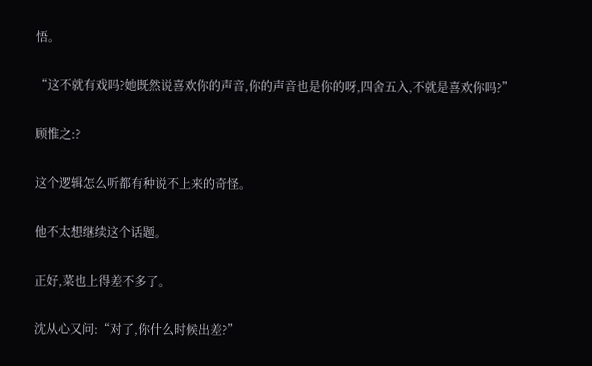悟。

“这不就有戏吗?她既然说喜欢你的声音,你的声音也是你的呀,四舍五入,不就是喜欢你吗?”

顾惟之:?

这个逻辑怎么听都有种说不上来的奇怪。

他不太想继续这个话题。

正好,菜也上得差不多了。

沈从心又问:“对了,你什么时候出差?”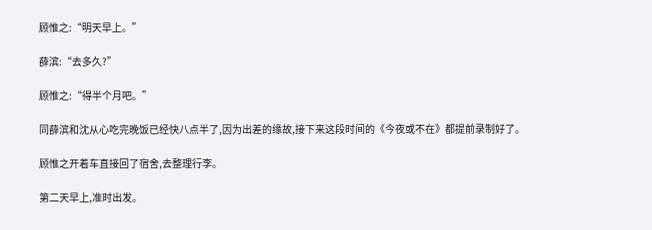顾惟之:“明天早上。”

薛滨:“去多久?”

顾惟之:“得半个月吧。”

同薛滨和沈从心吃完晚饭已经快八点半了,因为出差的缘故,接下来这段时间的《今夜或不在》都提前录制好了。

顾惟之开着车直接回了宿舍,去整理行李。

第二天早上,准时出发。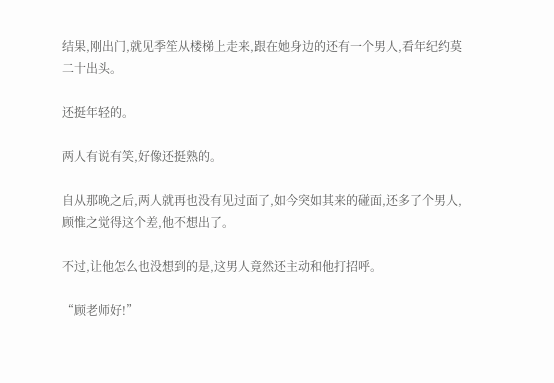结果,刚出门,就见季笙从楼梯上走来,跟在她身边的还有一个男人,看年纪约莫二十出头。

还挺年轻的。

两人有说有笑,好像还挺熟的。

自从那晚之后,两人就再也没有见过面了,如今突如其来的碰面,还多了个男人,顾惟之觉得这个差,他不想出了。

不过,让他怎么也没想到的是,这男人竟然还主动和他打招呼。

“顾老师好!”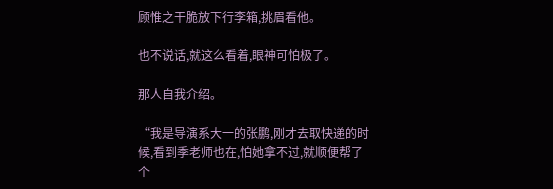顾惟之干脆放下行李箱,挑眉看他。

也不说话,就这么看着,眼神可怕极了。

那人自我介绍。

“我是导演系大一的张鹏,刚才去取快递的时候,看到季老师也在,怕她拿不过,就顺便帮了个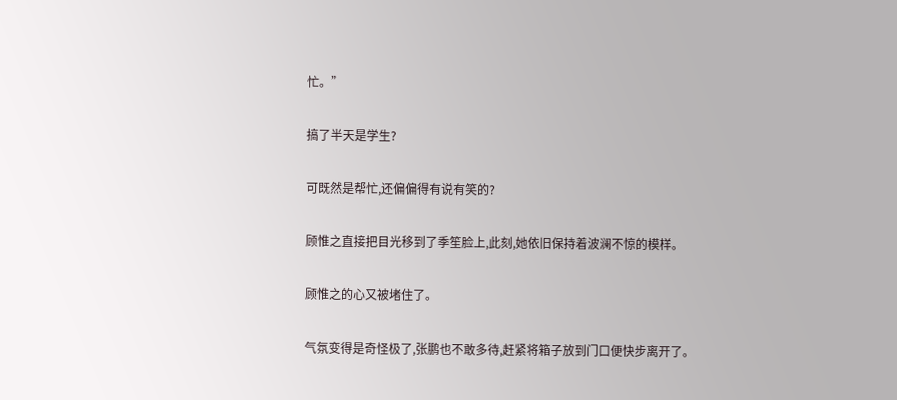忙。”

搞了半天是学生?

可既然是帮忙,还偏偏得有说有笑的?

顾惟之直接把目光移到了季笙脸上,此刻,她依旧保持着波澜不惊的模样。

顾惟之的心又被堵住了。

气氛变得是奇怪极了,张鹏也不敢多待,赶紧将箱子放到门口便快步离开了。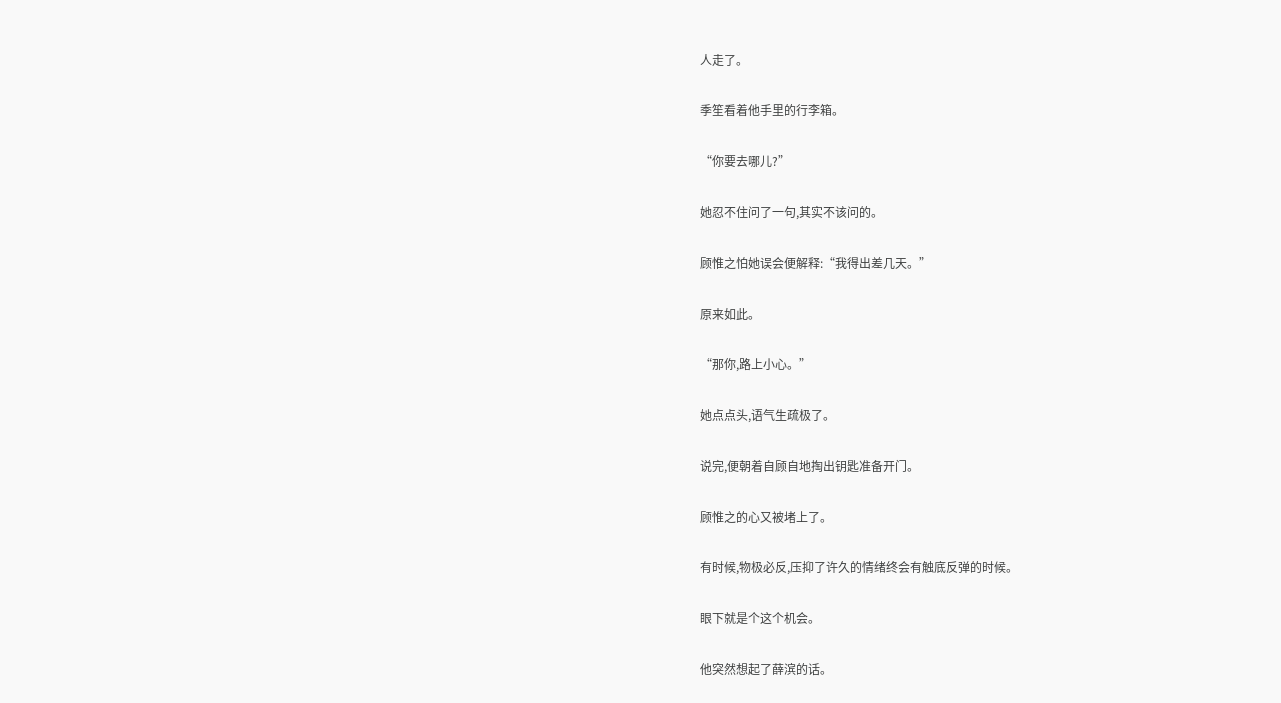人走了。

季笙看着他手里的行李箱。

“你要去哪儿?”

她忍不住问了一句,其实不该问的。

顾惟之怕她误会便解释:“我得出差几天。”

原来如此。

“那你,路上小心。”

她点点头,语气生疏极了。

说完,便朝着自顾自地掏出钥匙准备开门。

顾惟之的心又被堵上了。

有时候,物极必反,压抑了许久的情绪终会有触底反弹的时候。

眼下就是个这个机会。

他突然想起了薛滨的话。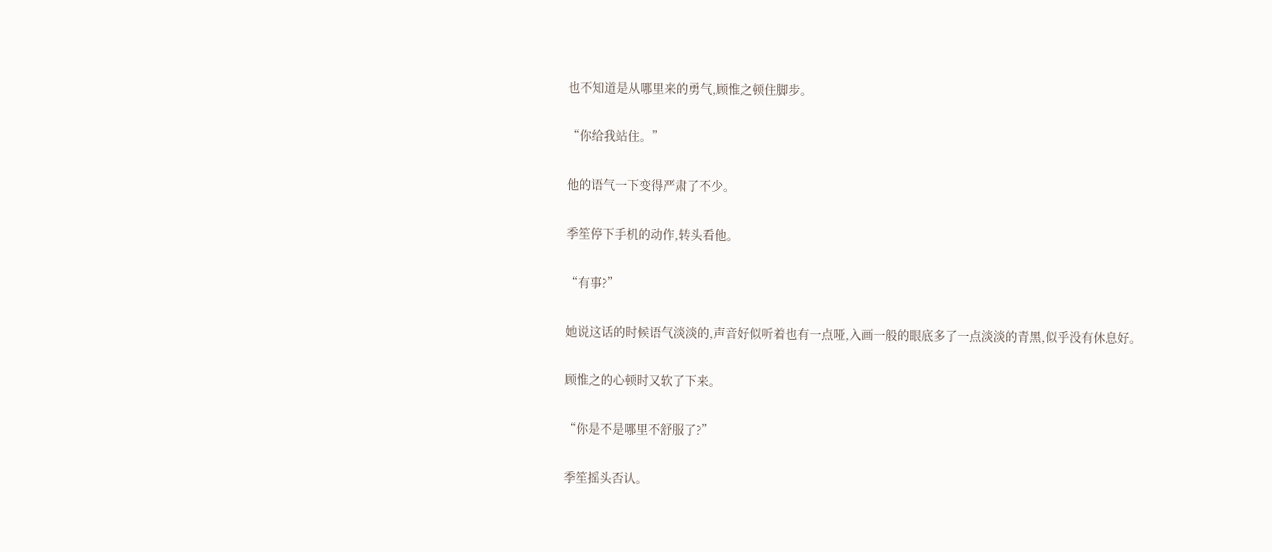也不知道是从哪里来的勇气,顾惟之顿住脚步。

“你给我站住。”

他的语气一下变得严肃了不少。

季笙停下手机的动作,转头看他。

“有事?”

她说这话的时候语气淡淡的,声音好似听着也有一点哑,入画一般的眼底多了一点淡淡的青黑,似乎没有休息好。

顾惟之的心顿时又软了下来。

“你是不是哪里不舒服了?”

季笙摇头否认。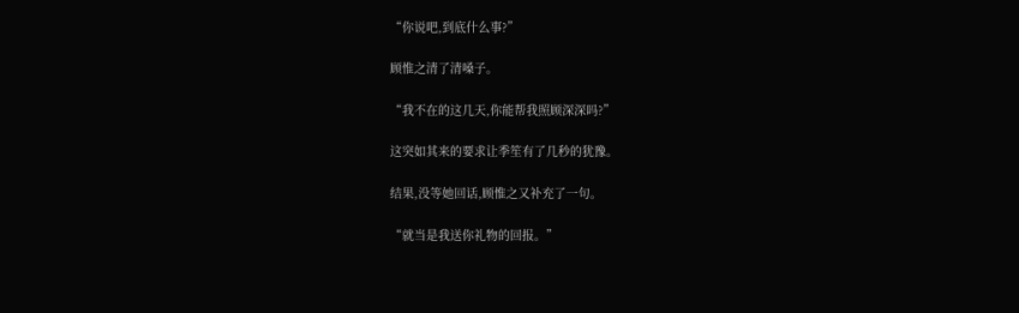“你说吧,到底什么事?”

顾惟之清了清嗓子。

“我不在的这几天,你能帮我照顾深深吗?”

这突如其来的要求让季笙有了几秒的犹豫。

结果,没等她回话,顾惟之又补充了一句。

“就当是我送你礼物的回报。”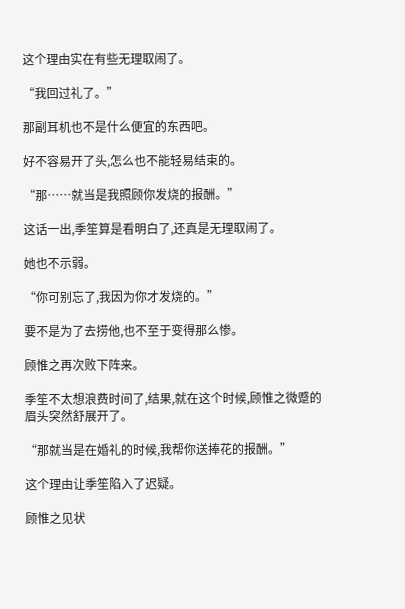这个理由实在有些无理取闹了。

“我回过礼了。”

那副耳机也不是什么便宜的东西吧。

好不容易开了头,怎么也不能轻易结束的。

“那……就当是我照顾你发烧的报酬。”

这话一出,季笙算是看明白了,还真是无理取闹了。

她也不示弱。

“你可别忘了,我因为你才发烧的。”

要不是为了去捞他,也不至于变得那么惨。

顾惟之再次败下阵来。

季笙不太想浪费时间了,结果,就在这个时候,顾惟之微蹙的眉头突然舒展开了。

“那就当是在婚礼的时候,我帮你送捧花的报酬。”

这个理由让季笙陷入了迟疑。

顾惟之见状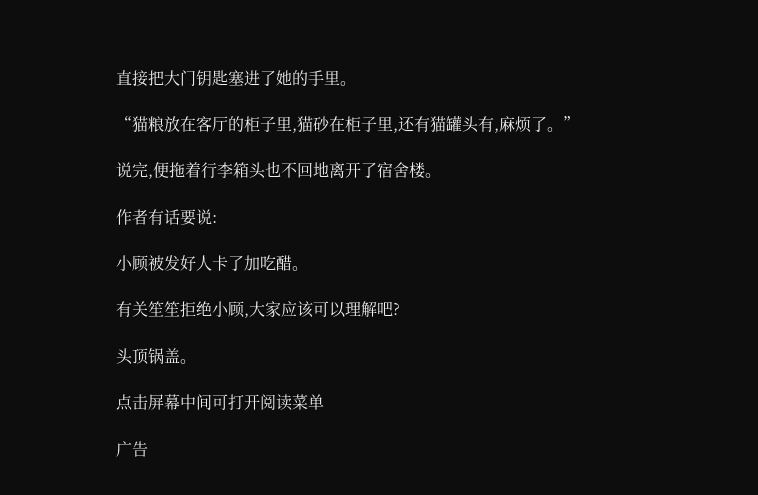直接把大门钥匙塞进了她的手里。

“猫粮放在客厅的柜子里,猫砂在柜子里,还有猫罐头有,麻烦了。”

说完,便拖着行李箱头也不回地离开了宿舍楼。

作者有话要说:

小顾被发好人卡了加吃醋。

有关笙笙拒绝小顾,大家应该可以理解吧?

头顶锅盖。

点击屏幕中间可打开阅读菜单

广告